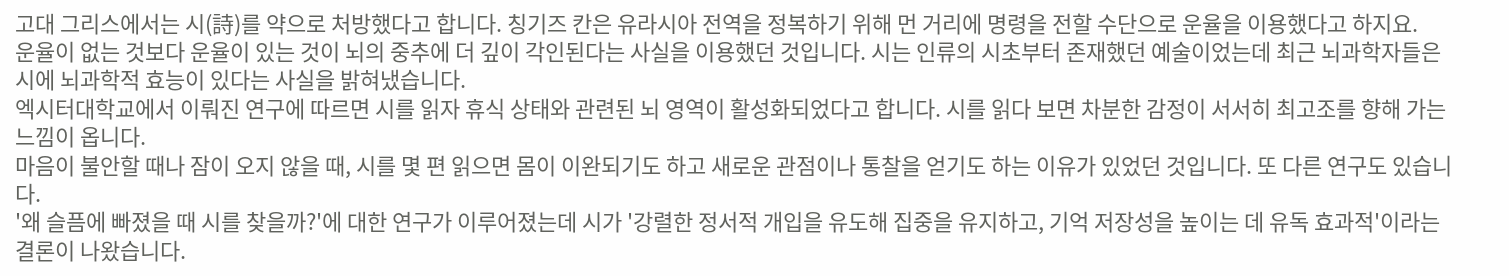고대 그리스에서는 시(詩)를 약으로 처방했다고 합니다. 칭기즈 칸은 유라시아 전역을 정복하기 위해 먼 거리에 명령을 전할 수단으로 운율을 이용했다고 하지요.
운율이 없는 것보다 운율이 있는 것이 뇌의 중추에 더 깊이 각인된다는 사실을 이용했던 것입니다. 시는 인류의 시초부터 존재했던 예술이었는데 최근 뇌과학자들은 시에 뇌과학적 효능이 있다는 사실을 밝혀냈습니다.
엑시터대학교에서 이뤄진 연구에 따르면 시를 읽자 휴식 상태와 관련된 뇌 영역이 활성화되었다고 합니다. 시를 읽다 보면 차분한 감정이 서서히 최고조를 향해 가는 느낌이 옵니다.
마음이 불안할 때나 잠이 오지 않을 때, 시를 몇 편 읽으면 몸이 이완되기도 하고 새로운 관점이나 통찰을 얻기도 하는 이유가 있었던 것입니다. 또 다른 연구도 있습니다.
'왜 슬픔에 빠졌을 때 시를 찾을까?'에 대한 연구가 이루어졌는데 시가 '강렬한 정서적 개입을 유도해 집중을 유지하고, 기억 저장성을 높이는 데 유독 효과적'이라는 결론이 나왔습니다.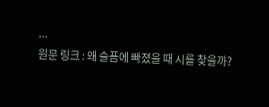...
원문 링크 : 왜 슬픔에 빠졌을 때 시를 찾을까?